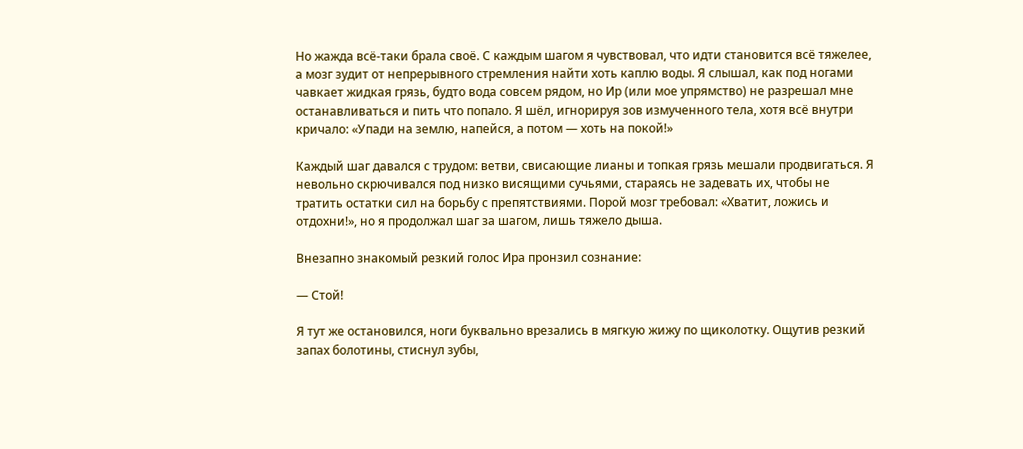Но жажда всё-таки брала своё. С каждым шагом я чувствовал, что идти становится всё тяжелее, а мозг зудит от непрерывного стремления найти хоть каплю воды. Я слышал, как под ногами чавкает жидкая грязь, будто вода совсем рядом, но Ир (или мое упрямство) не разрешал мне останавливаться и пить что попало. Я шёл, игнорируя зов измученного тела, хотя всё внутри кричало: «Упади на землю, напейся, а потом — хоть на покой!»

Каждый шаг давался с трудом: ветви, свисающие лианы и топкая грязь мешали продвигаться. Я невольно скрючивался под низко висящими сучьями, стараясь не задевать их, чтобы не тратить остатки сил на борьбу с препятствиями. Порой мозг требовал: «Хватит, ложись и отдохни!», но я продолжал шаг за шагом, лишь тяжело дыша.

Внезапно знакомый резкий голос Ира пронзил сознание:

— Стой!

Я тут же остановился, ноги буквально врезались в мягкую жижу по щиколотку. Ощутив резкий запах болотины, стиснул зубы,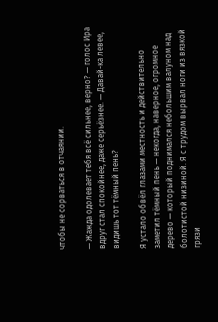чтобы не сорваться в отчаянии.

— Жажда одолевает тебя всё сильнее, верно? — голос Ира вдруг стал спокойнее, даже серьёзнее. — Давай-ка левее, видишь тот тёмный пень?

Я устало обвёл глазами местность и действительно заметил тёмный пень — некогда, наверное, огромное дерево — который поднимался небольшим валуном над болотистой низиной. Я с трудом вырвал ноги из вязкой грязи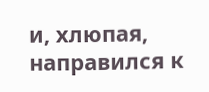и, хлюпая, направился к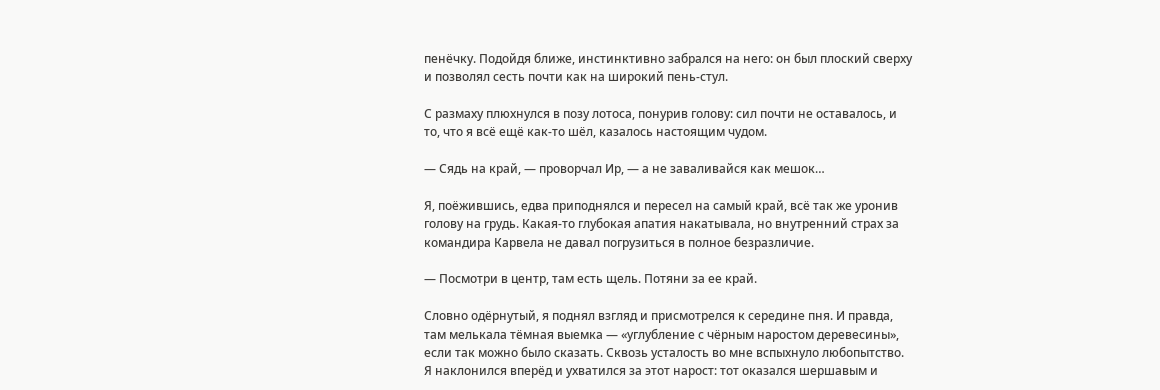пенёчку. Подойдя ближе, инстинктивно забрался на него: он был плоский сверху и позволял сесть почти как на широкий пень-стул.

С размаху плюхнулся в позу лотоса, понурив голову: сил почти не оставалось, и то, что я всё ещё как-то шёл, казалось настоящим чудом.

— Сядь на край, — проворчал Ир, — а не заваливайся как мешок…

Я, поёжившись, едва приподнялся и пересел на самый край, всё так же уронив голову на грудь. Какая-то глубокая апатия накатывала, но внутренний страх за командира Карвела не давал погрузиться в полное безразличие.

— Посмотри в центр, там есть щель. Потяни за ее край.

Словно одёрнутый, я поднял взгляд и присмотрелся к середине пня. И правда, там мелькала тёмная выемка — «углубление с чёрным наростом деревесины», если так можно было сказать. Сквозь усталость во мне вспыхнуло любопытство. Я наклонился вперёд и ухватился за этот нарост: тот оказался шершавым и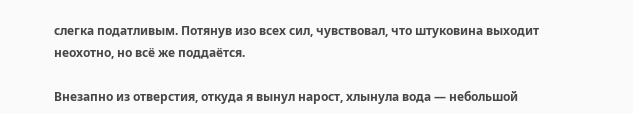слегка податливым. Потянув изо всех сил, чувствовал, что штуковина выходит неохотно, но всё же поддаётся.

Внезапно из отверстия, откуда я вынул нарост, хлынула вода — небольшой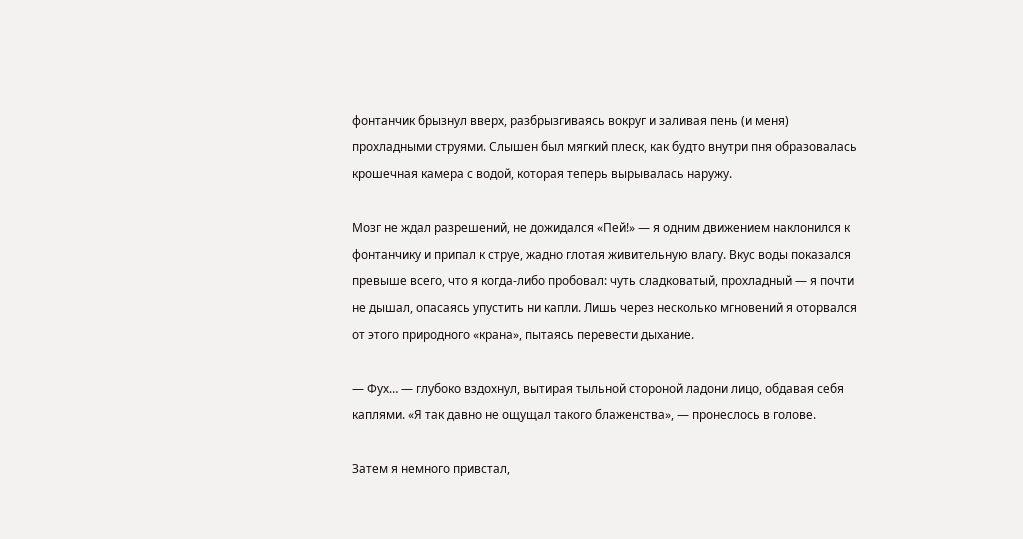фонтанчик брызнул вверх, разбрызгиваясь вокруг и заливая пень (и меня) прохладными струями. Слышен был мягкий плеск, как будто внутри пня образовалась крошечная камера с водой, которая теперь вырывалась наружу.

Мозг не ждал разрешений, не дожидался «Пей!» — я одним движением наклонился к фонтанчику и припал к струе, жадно глотая живительную влагу. Вкус воды показался превыше всего, что я когда-либо пробовал: чуть сладковатый, прохладный — я почти не дышал, опасаясь упустить ни капли. Лишь через несколько мгновений я оторвался от этого природного «крана», пытаясь перевести дыхание.

— Фух… — глубоко вздохнул, вытирая тыльной стороной ладони лицо, обдавая себя каплями. «Я так давно не ощущал такого блаженства», — пронеслось в голове.

Затем я немного привстал,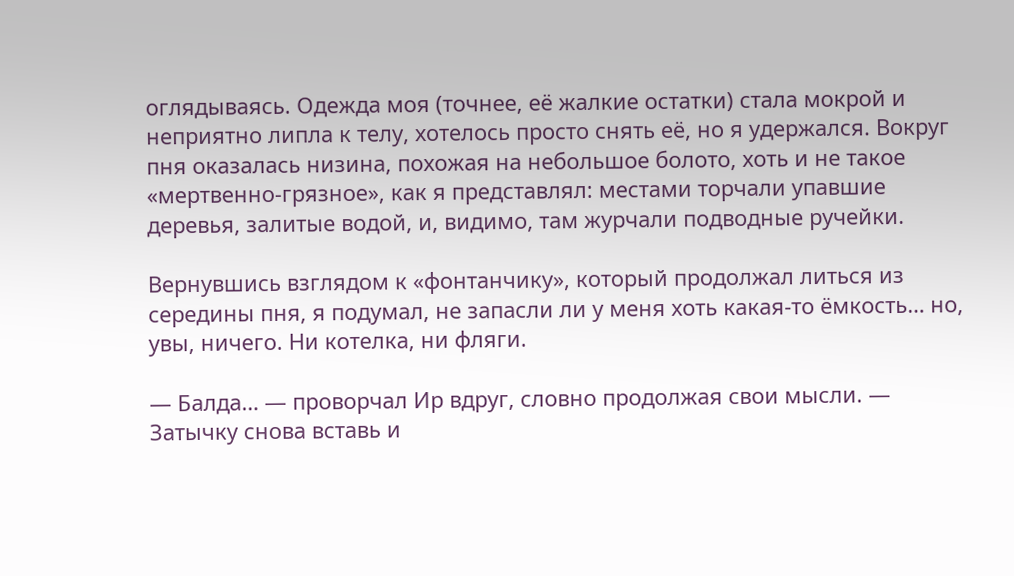оглядываясь. Одежда моя (точнее, её жалкие остатки) стала мокрой и неприятно липла к телу, хотелось просто снять её, но я удержался. Вокруг пня оказалась низина, похожая на небольшое болото, хоть и не такое «мертвенно-грязное», как я представлял: местами торчали упавшие деревья, залитые водой, и, видимо, там журчали подводные ручейки.

Вернувшись взглядом к «фонтанчику», который продолжал литься из середины пня, я подумал, не запасли ли у меня хоть какая-то ёмкость… но, увы, ничего. Ни котелка, ни фляги.

— Балда… — проворчал Ир вдруг, словно продолжая свои мысли. — Затычку снова вставь и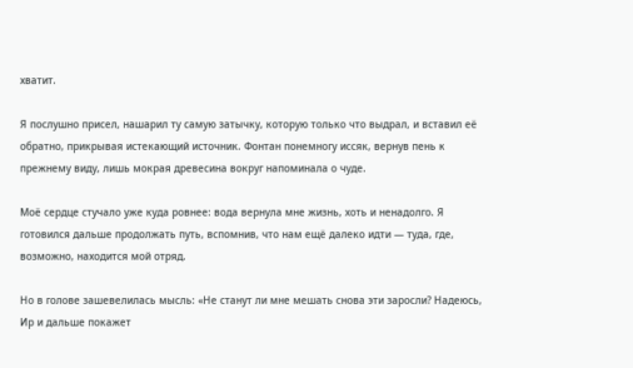хватит.

Я послушно присел, нашарил ту самую затычку, которую только что выдрал, и вставил её обратно, прикрывая истекающий источник. Фонтан понемногу иссяк, вернув пень к прежнему виду, лишь мокрая древесина вокруг напоминала о чуде.

Моё сердце стучало уже куда ровнее: вода вернула мне жизнь, хоть и ненадолго. Я готовился дальше продолжать путь, вспомнив, что нам ещё далеко идти — туда, где, возможно, находится мой отряд.

Но в голове зашевелилась мысль: «Не станут ли мне мешать снова эти заросли? Надеюсь, Ир и дальше покажет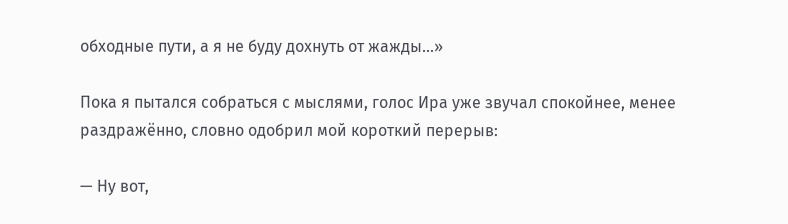обходные пути, а я не буду дохнуть от жажды…»

Пока я пытался собраться с мыслями, голос Ира уже звучал спокойнее, менее раздражённо, словно одобрил мой короткий перерыв:

— Ну вот,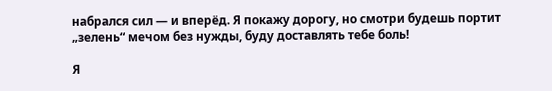набрался сил — и вперёд. Я покажу дорогу, но смотри будешь портит „зелень“ мечом без нужды, буду доставлять тебе боль!

Я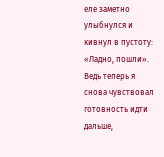еле заметно улыбнулся и кивнул в пустоту: «Ладно, пошли». Ведь теперь я снова чувствовал готовность идти дальше,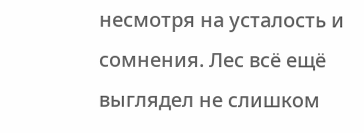несмотря на усталость и сомнения. Лес всё ещё выглядел не слишком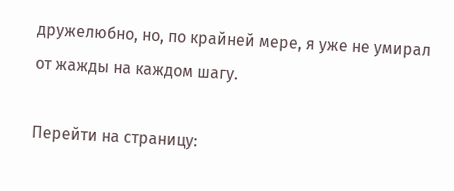дружелюбно, но, по крайней мере, я уже не умирал от жажды на каждом шагу.

Перейти на страницу: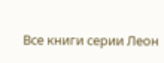Все книги серии Леон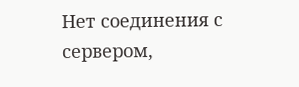Нет соединения с сервером,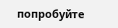попробуйте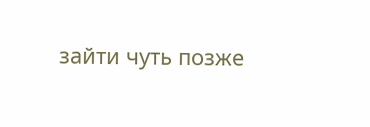зайти чуть позже